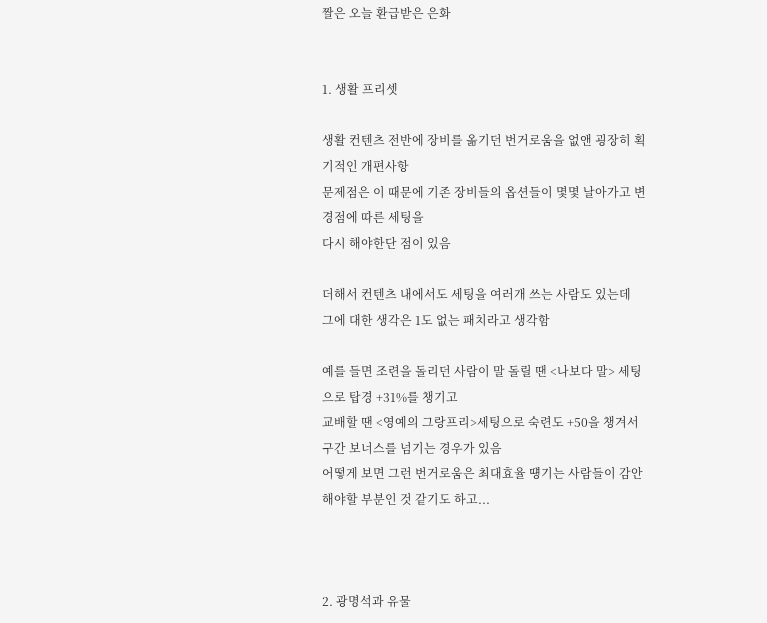짤은 오늘 환급받은 은화


1. 생활 프리셋

생활 컨텐츠 전반에 장비를 옮기던 번거로움을 없앤 굉장히 획기적인 개편사항
문제점은 이 때문에 기존 장비들의 옵션들이 몇몇 날아가고 변경점에 따른 세팅을
다시 해야한단 점이 있음

더해서 컨텐츠 내에서도 세팅을 여러개 쓰는 사람도 있는데
그에 대한 생각은 1도 없는 패치라고 생각함

예를 들면 조련을 돌리던 사람이 말 돌릴 땐 <나보다 말> 세팅으로 탑경 +31%를 챙기고
교배할 땐 <영예의 그랑프리>세팅으로 숙련도 +50을 챙겨서 구간 보너스를 넘기는 경우가 있음
어떻게 보면 그런 번거로움은 최대효율 떙기는 사람들이 감안해야할 부분인 것 같기도 하고...



2. 광명석과 유물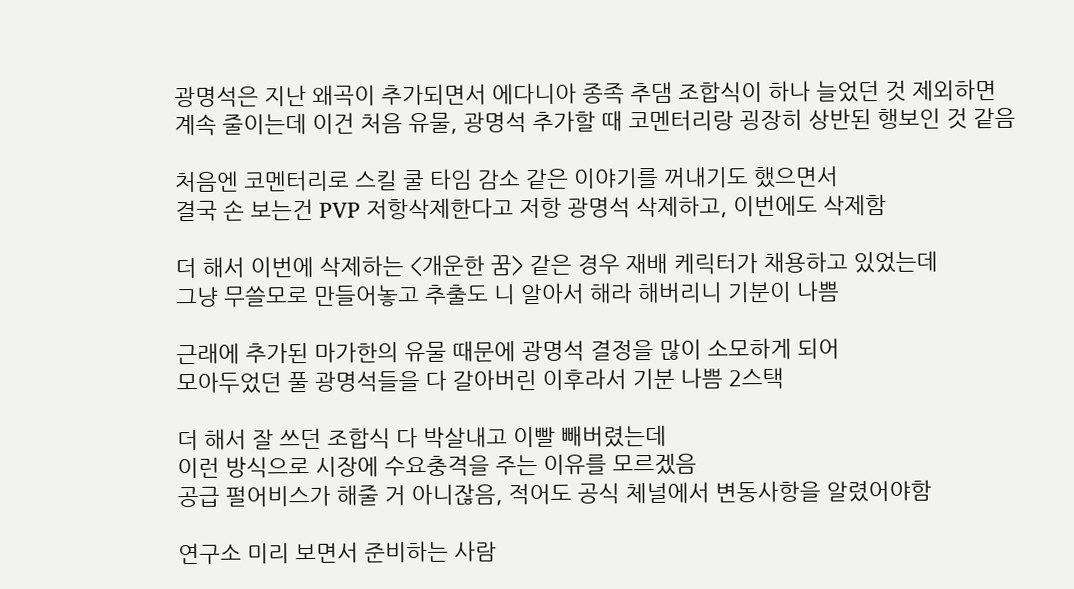광명석은 지난 왜곡이 추가되면서 에다니아 종족 추댐 조합식이 하나 늘었던 것 제외하면
계속 줄이는데 이건 처음 유물, 광명석 추가할 때 코멘터리랑 굉장히 상반된 행보인 것 같음

처음엔 코멘터리로 스킬 쿨 타임 감소 같은 이야기를 꺼내기도 했으면서
결국 손 보는건 PVP 저항삭제한다고 저항 광명석 삭제하고, 이번에도 삭제함

더 해서 이번에 삭제하는 <개운한 꿈> 같은 경우 재배 케릭터가 채용하고 있었는데
그냥 무쓸모로 만들어놓고 추출도 니 알아서 해라 해버리니 기분이 나쁨

근래에 추가된 마가한의 유물 때문에 광명석 결정을 많이 소모하게 되어
모아두었던 풀 광명석들을 다 갈아버린 이후라서 기분 나쁨 2스택

더 해서 잘 쓰던 조합식 다 박살내고 이빨 빼버렸는데
이런 방식으로 시장에 수요충격을 주는 이유를 모르겠음
공급 펄어비스가 해줄 거 아니잖음, 적어도 공식 체널에서 변동사항을 알렸어야함

연구소 미리 보면서 준비하는 사람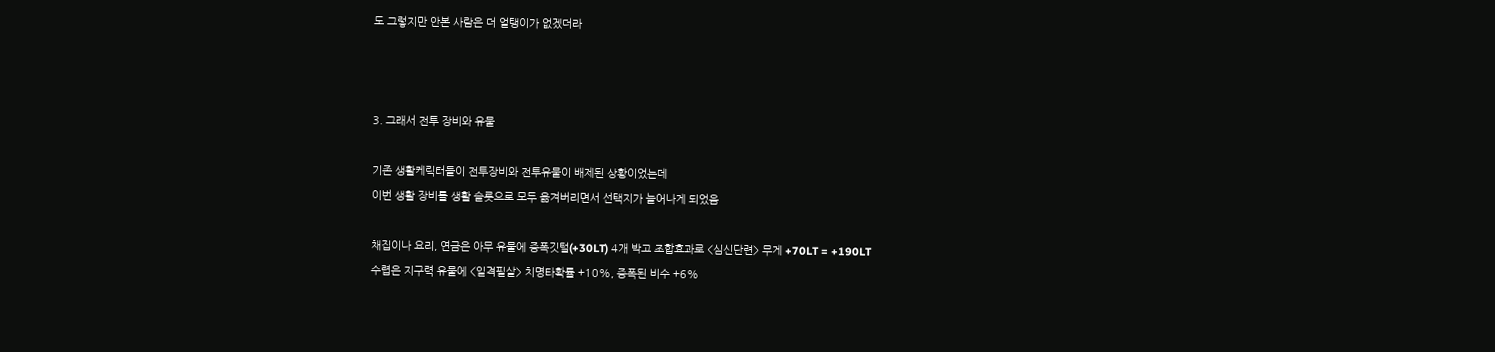도 그렇지만 안본 사람은 더 얼탱이가 없겠더라



3. 그래서 전투 장비와 유물

기존 생활케릭터들이 전투장비와 전투유물이 배제된 상황이었는데
이번 생활 장비를 생활 슬롯으로 모두 옮겨버리면서 선택지가 늘어나게 되었음

채집이나 요리, 연금은 아무 유물에 증폭깃털(+30LT) 4개 박고 조합효과로 <심신단련> 무게 +70LT = +190LT
수렵은 지구력 유물에 <일격필살> 치명타확률 +10%, 증폭된 비수 +6%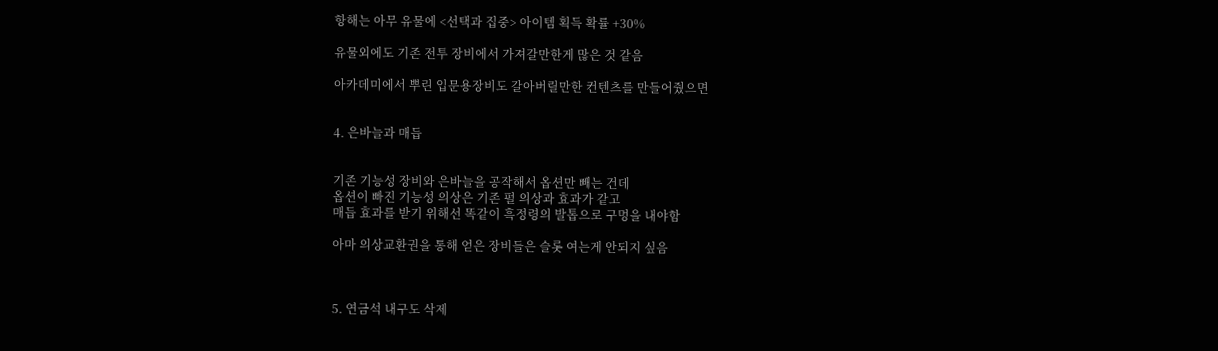항해는 아무 유물에 <선택과 집중> 아이템 획득 확률 +30%

유물외에도 기존 전투 장비에서 가져갈만한게 많은 것 같음

아카데미에서 뿌린 입문용장비도 갈아버릴만한 컨텐츠를 만들어줬으면


4. 은바늘과 매듭


기존 기능성 장비와 은바늘을 공작해서 옵션만 빼는 건데
옵션이 빠진 기능성 의상은 기존 펄 의상과 효과가 같고
매듭 효과를 받기 위해선 똑같이 흑정령의 발톱으로 구멍을 내야함

아마 의상교환권을 통해 얻은 장비들은 슬롯 여는게 안되지 싶음



5. 연금석 내구도 삭제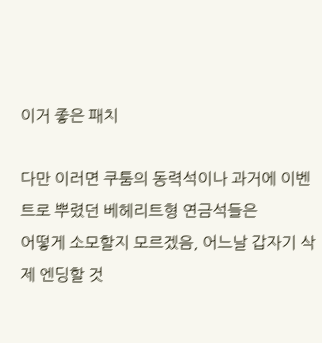이거 좋은 패치

다만 이러면 쿠툼의 동력석이나 과거에 이벤트로 뿌렸던 베헤리트형 연금석들은
어떻게 소모할지 모르겠음, 어느날 갑자기 삭제 엔딩할 것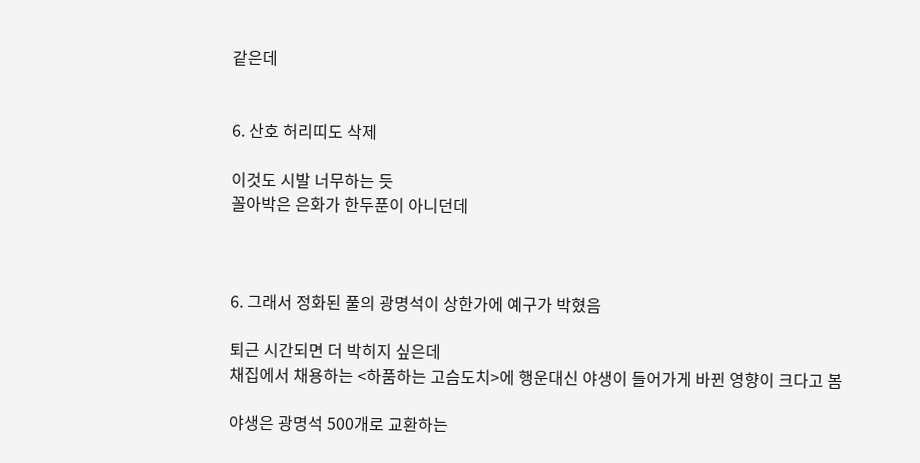같은데


6. 산호 허리띠도 삭제

이것도 시발 너무하는 듯
꼴아박은 은화가 한두푼이 아니던데



6. 그래서 정화된 풀의 광명석이 상한가에 예구가 박혔음

퇴근 시간되면 더 박히지 싶은데
채집에서 채용하는 <하품하는 고슴도치>에 행운대신 야생이 들어가게 바뀐 영향이 크다고 봄

야생은 광명석 500개로 교환하는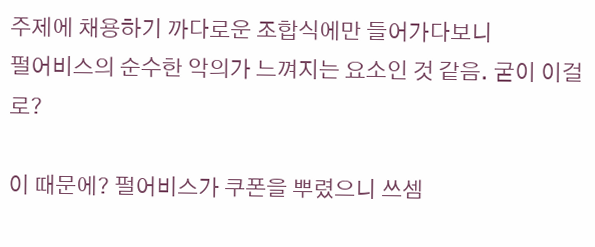주제에 채용하기 까다로운 조합식에만 들어가다보니
펄어비스의 순수한 악의가 느껴지는 요소인 것 같음. 굳이 이걸로?

이 때문에? 펄어비스가 쿠폰을 뿌렸으니 쓰셈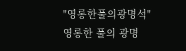"영롱한풀의광명석"
영롱한 풀의 광명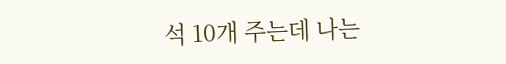석 10개 주는데 나는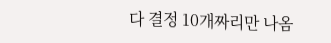다 결정 10개짜리만 나옴